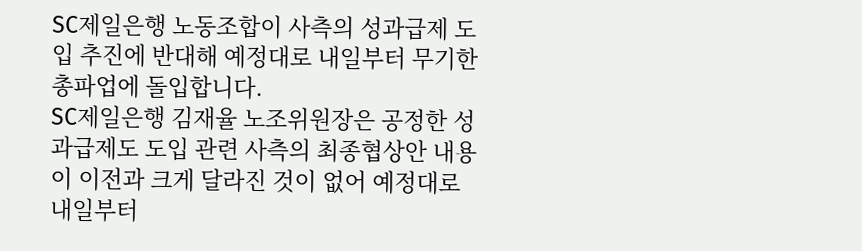SC제일은행 노동조합이 사측의 성과급제 도입 추진에 반대해 예정대로 내일부터 무기한 총파업에 돌입합니다.
SC제일은행 김재율 노조위원장은 공정한 성과급제도 도입 관련 사측의 최종협상안 내용이 이전과 크게 달라진 것이 없어 예정대로 내일부터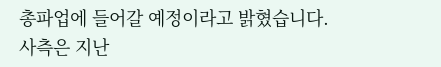총파업에 들어갈 예정이라고 밝혔습니다.
사측은 지난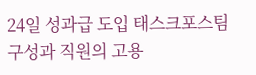24일 성과급 도입 태스크포스팀 구성과 직원의 고용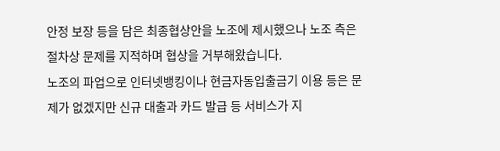안정 보장 등을 담은 최종협상안을 노조에 제시했으나 노조 측은 절차상 문제를 지적하며 협상을 거부해왔습니다.
노조의 파업으로 인터넷뱅킹이나 현금자동입출금기 이용 등은 문제가 없겠지만 신규 대출과 카드 발급 등 서비스가 지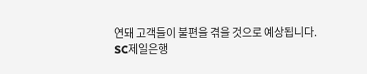연돼 고객들이 불편을 겪을 것으로 예상됩니다.
SC제일은행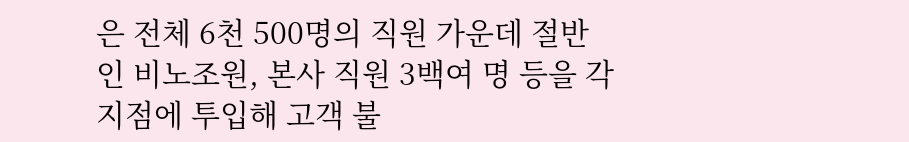은 전체 6천 500명의 직원 가운데 절반인 비노조원, 본사 직원 3백여 명 등을 각 지점에 투입해 고객 불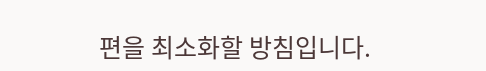편을 최소화할 방침입니다.